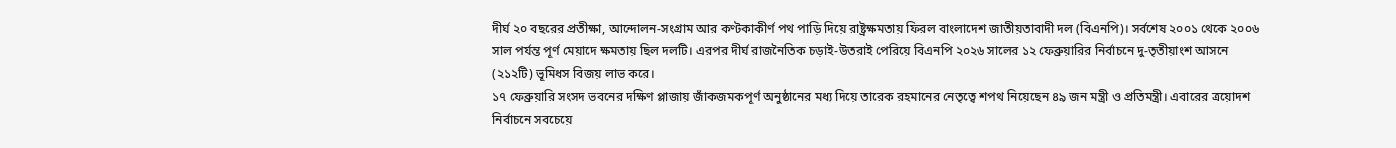দীর্ঘ ২০ বছরের প্রতীক্ষা, আন্দোলন-সংগ্রাম আর কণ্টকাকীর্ণ পথ পাড়ি দিয়ে রাষ্ট্রক্ষমতায় ফিরল বাংলাদেশ জাতীয়তাবাদী দল (বিএনপি)। সর্বশেষ ২০০১ থেকে ২০০৬ সাল পর্যন্ত পূর্ণ মেয়াদে ক্ষমতায় ছিল দলটি। এরপর দীর্ঘ রাজনৈতিক চড়াই-উতরাই পেরিয়ে বিএনপি ২০২৬ সালের ১২ ফেব্রুয়ারির নির্বাচনে দু-তৃতীয়াংশ আসনে (২১২টি) ভূমিধস বিজয় লাভ করে।
১৭ ফেব্রুয়ারি সংসদ ভবনের দক্ষিণ প্লাজায় জাঁকজমকপূর্ণ অনুষ্ঠানের মধ্য দিয়ে তারেক রহমানের নেতৃত্বে শপথ নিয়েছেন ৪৯ জন মন্ত্রী ও প্রতিমন্ত্রী। এবারের ত্রয়োদশ নির্বাচনে সবচেয়ে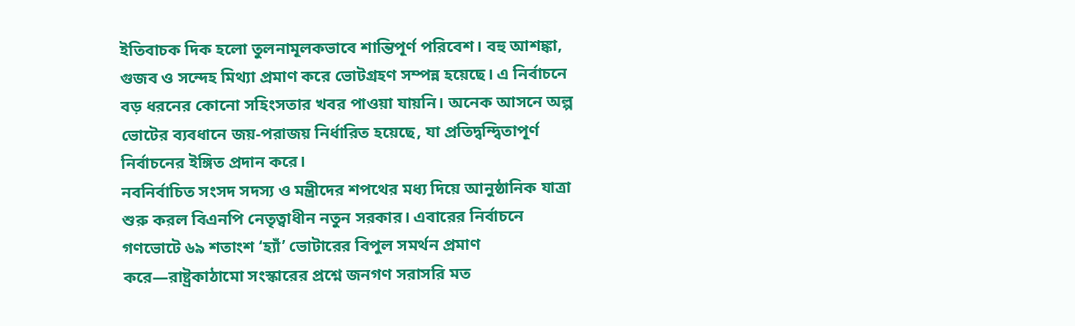ইতিবাচক দিক হলো তুলনামূলকভাবে শান্তিপূর্ণ পরিবেশ। বহু আশঙ্কা, গুজব ও সন্দেহ মিথ্যা প্রমাণ করে ভোটগ্রহণ সম্পন্ন হয়েছে। এ নির্বাচনে বড় ধরনের কোনো সহিংসতার খবর পাওয়া যায়নি। অনেক আসনে অল্প ভোটের ব্যবধানে জয়-পরাজয় নির্ধারিত হয়েছে, যা প্রতিদ্বন্দ্বিতাপূর্ণ নির্বাচনের ইঙ্গিত প্রদান করে।
নবনির্বাচিত সংসদ সদস্য ও মন্ত্রীদের শপথের মধ্য দিয়ে আনুষ্ঠানিক যাত্রা শুরু করল বিএনপি নেতৃত্বাধীন নতুন সরকার। এবারের নির্বাচনে গণভোটে ৬৯ শতাংশ ‘হ্যাঁ’ ভোটারের বিপুল সমর্থন প্রমাণ করে—রাষ্ট্রকাঠামো সংস্কারের প্রশ্নে জনগণ সরাসরি মত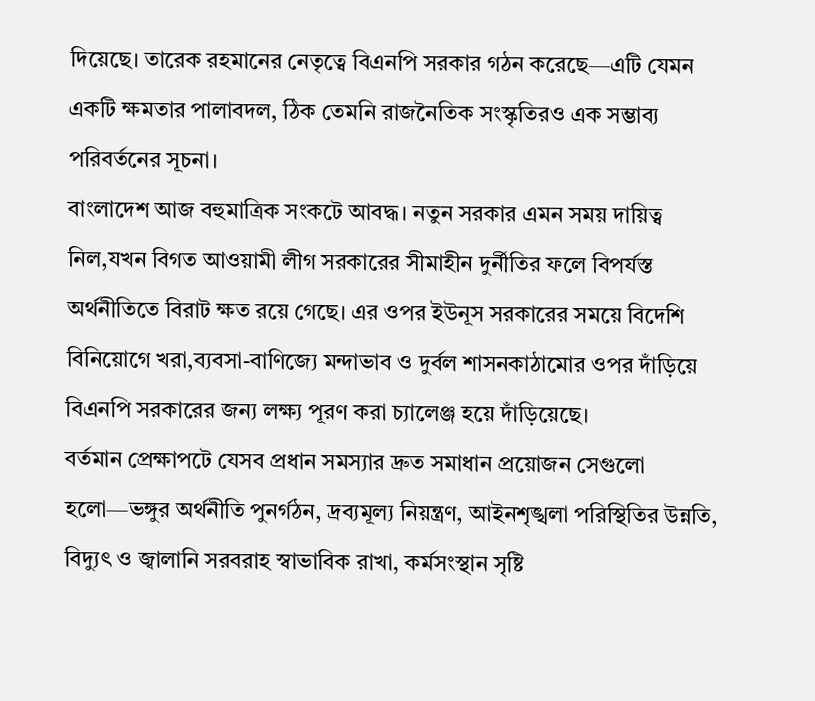দিয়েছে। তারেক রহমানের নেতৃত্বে বিএনপি সরকার গঠন করেছে—এটি যেমন একটি ক্ষমতার পালাবদল, ঠিক তেমনি রাজনৈতিক সংস্কৃতিরও এক সম্ভাব্য পরিবর্তনের সূচনা।
বাংলাদেশ আজ বহুমাত্রিক সংকটে আবদ্ধ। নতুন সরকার এমন সময় দায়িত্ব নিল,যখন বিগত আওয়ামী লীগ সরকারের সীমাহীন দুর্নীতির ফলে বিপর্যস্ত অর্থনীতিতে বিরাট ক্ষত রয়ে গেছে। এর ওপর ইউনূস সরকারের সময়ে বিদেশি বিনিয়োগে খরা,ব্যবসা-বাণিজ্যে মন্দাভাব ও দুর্বল শাসনকাঠামোর ওপর দাঁড়িয়ে বিএনপি সরকারের জন্য লক্ষ্য পূরণ করা চ্যালেঞ্জ হয়ে দাঁড়িয়েছে।
বর্তমান প্রেক্ষাপটে যেসব প্রধান সমস্যার দ্রুত সমাধান প্রয়োজন সেগুলো হলো—ভঙ্গুর অর্থনীতি পুনর্গঠন, দ্রব্যমূল্য নিয়ন্ত্রণ, আইনশৃঙ্খলা পরিস্থিতির উন্নতি, বিদ্যুৎ ও জ্বালানি সরবরাহ স্বাভাবিক রাখা, কর্মসংস্থান সৃষ্টি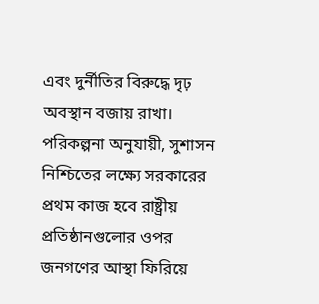এবং দুর্নীতির বিরুদ্ধে দৃঢ় অবস্থান বজায় রাখা। পরিকল্পনা অনুযায়ী, সুশাসন নিশ্চিতের লক্ষ্যে সরকারের প্রথম কাজ হবে রাষ্ট্রীয় প্রতিষ্ঠানগুলোর ওপর জনগণের আস্থা ফিরিয়ে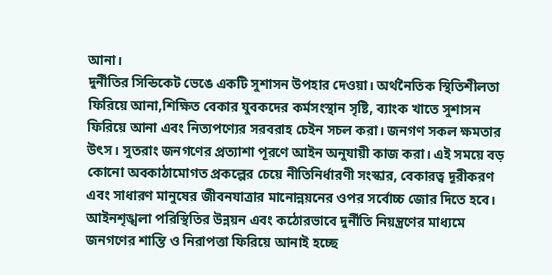আনা।
দুর্নীতির সিন্ডিকেট ভেঙে একটি সুশাসন উপহার দেওয়া। অর্থনৈতিক স্থিতিশীলতা ফিরিয়ে আনা,শিক্ষিত বেকার যুবকদের কর্মসংস্থান সৃষ্টি, ব্যাংক খাতে সুশাসন ফিরিয়ে আনা এবং নিত্যপণ্যের সরবরাহ চেইন সচল করা। জনগণ সকল ক্ষমতার উৎস। সুতরাং জনগণের প্রত্যাশা পূরণে আইন অনুযায়ী কাজ করা। এই সময়ে বড় কোনো অবকাঠামোগত প্রকল্পের চেয়ে নীতিনির্ধারণী সংস্কার, বেকারত্ব দূরীকরণ এবং সাধারণ মানুষের জীবনযাত্রার মানোন্নয়নের ওপর সর্বোচ্চ জোর দিতে হবে।
আইনশৃঙ্খলা পরিস্থিতির উন্নয়ন এবং কঠোরভাবে দুর্নীতি নিয়ন্ত্রণের মাধ্যমে জনগণের শান্তি ও নিরাপত্তা ফিরিয়ে আনাই হচ্ছে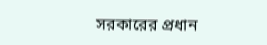সরকারের প্রধান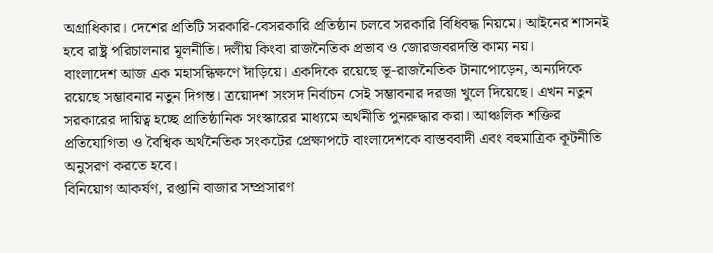অগ্রাধিকার। দেশের প্রতিটি সরকারি-বেসরকারি প্রতিষ্ঠান চলবে সরকারি বিধিবদ্ধ নিয়মে। আইনের শাসনই হবে রাষ্ট্র পরিচালনার মূলনীতি। দলীয় কিংবা রাজনৈতিক প্রভাব ও জোরজবরদস্তি কাম্য নয়।
বাংলাদেশ আজ এক মহাসন্ধিক্ষণে দাঁড়িয়ে। একদিকে রয়েছে ভূ-রাজনৈতিক টানাপোড়েন, অন্যদিকে রয়েছে সম্ভাবনার নতুন দিগন্ত। ত্রয়োদশ সংসদ নির্বাচন সেই সম্ভাবনার দরজা খুলে দিয়েছে। এখন নতুন সরকারের দায়িত্ব হচ্ছে প্রাতিষ্ঠানিক সংস্কারের মাধ্যমে অর্থনীতি পুনরুদ্ধার করা। আঞ্চলিক শক্তির প্রতিযোগিতা ও বৈশ্বিক অর্থনৈতিক সংকটের প্রেক্ষাপটে বাংলাদেশকে বাস্তববাদী এবং বহুমাত্রিক কূটনীতি অনুসরণ করতে হবে।
বিনিয়োগ আকর্ষণ, রপ্তানি বাজার সম্প্রসারণ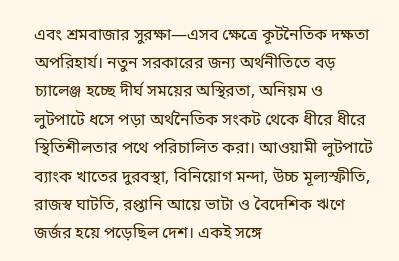এবং শ্রমবাজার সুরক্ষা—এসব ক্ষেত্রে কূটনৈতিক দক্ষতা অপরিহার্য। নতুন সরকারের জন্য অর্থনীতিতে বড় চ্যালেঞ্জ হচ্ছে দীর্ঘ সময়ের অস্থিরতা, অনিয়ম ও লুটপাটে ধসে পড়া অর্থনৈতিক সংকট থেকে ধীরে ধীরে স্থিতিশীলতার পথে পরিচালিত করা। আওয়ামী লুটপাটে ব্যাংক খাতের দুরবস্থা, বিনিয়োগ মন্দা, উচ্চ মূল্যস্ফীতি, রাজস্ব ঘাটতি, রপ্তানি আয়ে ভাটা ও বৈদেশিক ঋণে জর্জর হয়ে পড়েছিল দেশ। একই সঙ্গে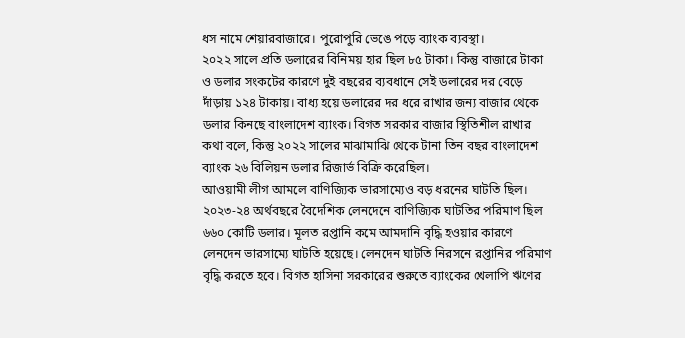ধস নামে শেয়ারবাজারে। পুরোপুরি ভেঙে পড়ে ব্যাংক ব্যবস্থা।
২০২২ সালে প্রতি ডলারের বিনিময় হার ছিল ৮৫ টাকা। কিন্তু বাজারে টাকা ও ডলার সংকটের কারণে দুই বছরের ব্যবধানে সেই ডলারের দর বেড়ে দাঁড়ায় ১২৪ টাকায়। বাধ্য হয়ে ডলারের দর ধরে রাখার জন্য বাজার থেকে ডলার কিনছে বাংলাদেশ ব্যাংক। বিগত সরকার বাজার স্থিতিশীল রাখার কথা বলে, কিন্তু ২০২২ সালের মাঝামাঝি থেকে টানা তিন বছর বাংলাদেশ ব্যাংক ২৬ বিলিয়ন ডলার রিজার্ভ বিক্রি করেছিল।
আওয়ামী লীগ আমলে বাণিজ্যিক ভারসাম্যেও বড় ধরনের ঘাটতি ছিল। ২০২৩-২৪ অর্থবছরে বৈদেশিক লেনদেনে বাণিজ্যিক ঘাটতির পরিমাণ ছিল ৬৬০ কোটি ডলার। মূলত রপ্তানি কমে আমদানি বৃদ্ধি হওয়ার কারণে লেনদেন ভারসাম্যে ঘাটতি হয়েছে। লেনদেন ঘাটতি নিরসনে রপ্তানির পরিমাণ বৃদ্ধি করতে হবে। বিগত হাসিনা সরকারের শুরুতে ব্যাংকের খেলাপি ঋণের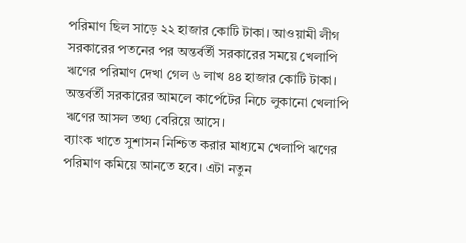পরিমাণ ছিল সাড়ে ২২ হাজার কোটি টাকা। আওয়ামী লীগ সরকারের পতনের পর অন্তর্বর্তী সরকারের সময়ে খেলাপি ঋণের পরিমাণ দেখা গেল ৬ লাখ ৪৪ হাজার কোটি টাকা। অন্তর্বর্তী সরকারের আমলে কার্পেটের নিচে লুকানো খেলাপি ঋণের আসল তথ্য বেরিয়ে আসে।
ব্যাংক খাতে সুশাসন নিশ্চিত করার মাধ্যমে খেলাপি ঋণের পরিমাণ কমিয়ে আনতে হবে। এটা নতুন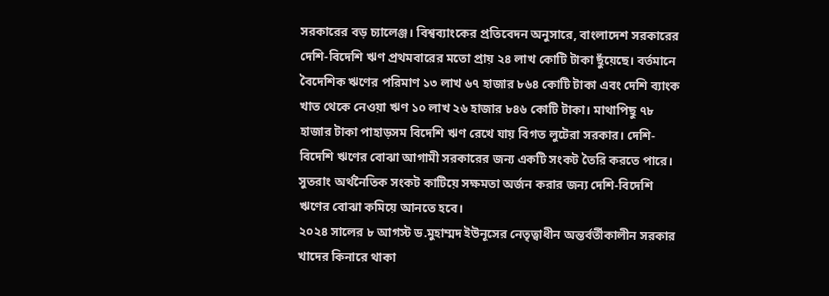সরকারের বড় চ্যালেঞ্জ। বিশ্বব্যাংকের প্রতিবেদন অনুসারে, বাংলাদেশ সরকারের দেশি-বিদেশি ঋণ প্রথমবারের মতো প্রায় ২৪ লাখ কোটি টাকা ছুঁয়েছে। বর্তমানে বৈদেশিক ঋণের পরিমাণ ১৩ লাখ ৬৭ হাজার ৮৬৪ কোটি টাকা এবং দেশি ব্যাংক খাত থেকে নেওয়া ঋণ ১০ লাখ ২৬ হাজার ৮৪৬ কোটি টাকা। মাথাপিছু ৭৮ হাজার টাকা পাহাড়সম বিদেশি ঋণ রেখে যায় বিগত লুটেরা সরকার। দেশি-বিদেশি ঋণের বোঝা আগামী সরকারের জন্য একটি সংকট তৈরি করতে পারে। সুতরাং অর্থনৈতিক সংকট কাটিয়ে সক্ষমতা অর্জন করার জন্য দেশি-বিদেশি ঋণের বোঝা কমিয়ে আনতে হবে।
২০২৪ সালের ৮ আগস্ট ড.মুহাম্মদ ইউনূসের নেতৃত্বাধীন অন্তর্বর্তীকালীন সরকার খাদের কিনারে থাকা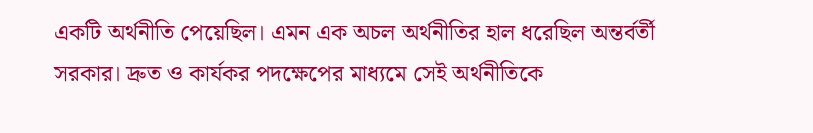একটি অর্থনীতি পেয়েছিল। এমন এক অচল অর্থনীতির হাল ধরেছিল অন্তর্বর্তী সরকার। দ্রুত ও কার্যকর পদক্ষেপের মাধ্যমে সেই অর্থনীতিকে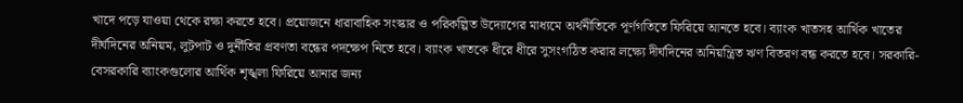খাদে পড়ে যাওয়া থেকে রক্ষা করতে হবে। প্রয়োজনে ধারাবাহিক সংস্কার ও পরিকল্পিত উদ্যোগের মাধ্যমে অর্থনীতিকে পূর্ণগতিতে ফিরিয়ে আনতে হবে। ব্যাংক খাতসহ আর্থিক খাতের দীর্ঘদিনের অনিয়ম, লুটপাট ও দুর্নীতির প্রবণতা বন্ধের পদক্ষেপ নিতে হবে। ব্যাংক খাতকে ধীরে ধীরে সুসংগঠিত করার লক্ষ্যে দীর্ঘদিনের অনিয়ন্ত্রিত ঋণ বিতরণ বন্ধ করতে হবে। সরকারি-বেসরকারি ব্যাংকগুলোর আর্থিক শৃঙ্খলা ফিরিয়ে আনার জন্য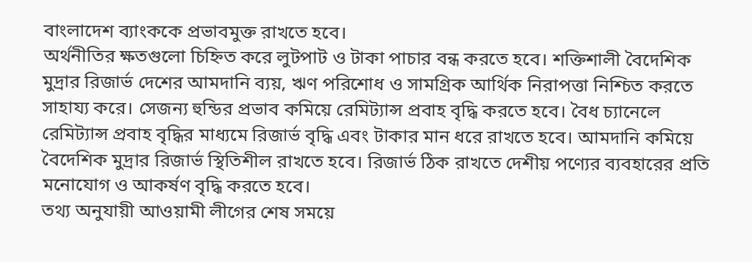বাংলাদেশ ব্যাংককে প্রভাবমুক্ত রাখতে হবে।
অর্থনীতির ক্ষতগুলো চিহ্নিত করে লুটপাট ও টাকা পাচার বন্ধ করতে হবে। শক্তিশালী বৈদেশিক মুদ্রার রিজার্ভ দেশের আমদানি ব্যয়, ঋণ পরিশোধ ও সামগ্রিক আর্থিক নিরাপত্তা নিশ্চিত করতে সাহায্য করে। সেজন্য হুন্ডির প্রভাব কমিয়ে রেমিট্যান্স প্রবাহ বৃদ্ধি করতে হবে। বৈধ চ্যানেলে রেমিট্যান্স প্রবাহ বৃদ্ধির মাধ্যমে রিজার্ভ বৃদ্ধি এবং টাকার মান ধরে রাখতে হবে। আমদানি কমিয়ে বৈদেশিক মুদ্রার রিজার্ভ স্থিতিশীল রাখতে হবে। রিজার্ভ ঠিক রাখতে দেশীয় পণ্যের ব্যবহারের প্রতি মনোযোগ ও আকর্ষণ বৃদ্ধি করতে হবে।
তথ্য অনুযায়ী আওয়ামী লীগের শেষ সময়ে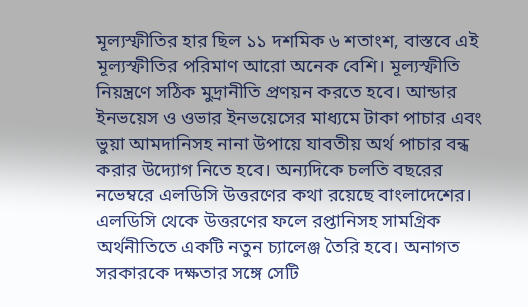মূল্যস্ফীতির হার ছিল ১১ দশমিক ৬ শতাংশ, বাস্তবে এই মূল্যস্ফীতির পরিমাণ আরো অনেক বেশি। মূল্যস্ফীতি নিয়ন্ত্রণে সঠিক মুদ্রানীতি প্রণয়ন করতে হবে। আন্ডার ইনভয়েস ও ওভার ইনভয়েসের মাধ্যমে টাকা পাচার এবং ভুয়া আমদানিসহ নানা উপায়ে যাবতীয় অর্থ পাচার বন্ধ করার উদ্যোগ নিতে হবে। অন্যদিকে চলতি বছরের নভেম্বরে এলডিসি উত্তরণের কথা রয়েছে বাংলাদেশের। এলডিসি থেকে উত্তরণের ফলে রপ্তানিসহ সামগ্রিক অর্থনীতিতে একটি নতুন চ্যালেঞ্জ তৈরি হবে। অনাগত সরকারকে দক্ষতার সঙ্গে সেটি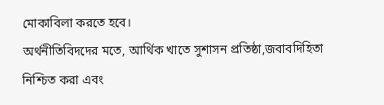মোকাবিলা করতে হবে।
অর্থনীতিবিদদের মতে, আর্থিক খাতে সুশাসন প্রতিষ্ঠা,জবাবদিহিতা নিশ্চিত করা এবং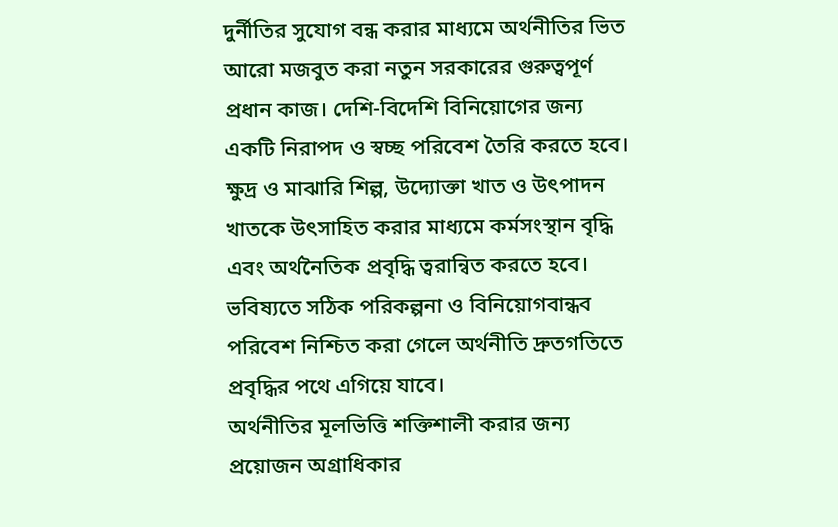দুর্নীতির সুযোগ বন্ধ করার মাধ্যমে অর্থনীতির ভিত আরো মজবুত করা নতুন সরকারের গুরুত্বপূর্ণ প্রধান কাজ। দেশি-বিদেশি বিনিয়োগের জন্য একটি নিরাপদ ও স্বচ্ছ পরিবেশ তৈরি করতে হবে। ক্ষুদ্র ও মাঝারি শিল্প, উদ্যোক্তা খাত ও উৎপাদন খাতকে উৎসাহিত করার মাধ্যমে কর্মসংস্থান বৃদ্ধি এবং অর্থনৈতিক প্রবৃদ্ধি ত্বরান্বিত করতে হবে। ভবিষ্যতে সঠিক পরিকল্পনা ও বিনিয়োগবান্ধব পরিবেশ নিশ্চিত করা গেলে অর্থনীতি দ্রুতগতিতে প্রবৃদ্ধির পথে এগিয়ে যাবে।
অর্থনীতির মূলভিত্তি শক্তিশালী করার জন্য প্রয়োজন অগ্রাধিকার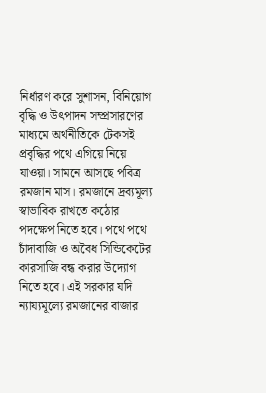নির্ধারণ করে সুশাসন, বিনিয়োগ বৃদ্ধি ও উৎপাদন সম্প্রসারণের মাধ্যমে অর্থনীতিকে টেকসই প্রবৃদ্ধির পথে এগিয়ে নিয়ে যাওয়া। সামনে আসছে পবিত্র রমজান মাস। রমজানে দ্রব্যমূল্য স্বাভাবিক রাখতে কঠোর পদক্ষেপ নিতে হবে। পথে পথে চাঁদাবাজি ও অবৈধ সিন্ডিকেটের কারসাজি বন্ধ করার উদ্যোগ নিতে হবে। এই সরকার যদি ন্যায্যমূল্যে রমজানের বাজার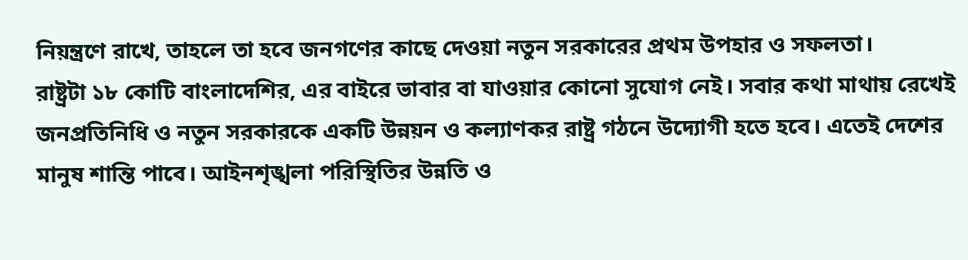নিয়ন্ত্রণে রাখে, তাহলে তা হবে জনগণের কাছে দেওয়া নতুন সরকারের প্রথম উপহার ও সফলতা।
রাষ্ট্রটা ১৮ কোটি বাংলাদেশির, এর বাইরে ভাবার বা যাওয়ার কোনো সুযোগ নেই। সবার কথা মাথায় রেখেই জনপ্রতিনিধি ও নতুন সরকারকে একটি উন্নয়ন ও কল্যাণকর রাষ্ট্র গঠনে উদ্যোগী হতে হবে। এতেই দেশের মানুষ শান্তি পাবে। আইনশৃঙ্খলা পরিস্থিতির উন্নতি ও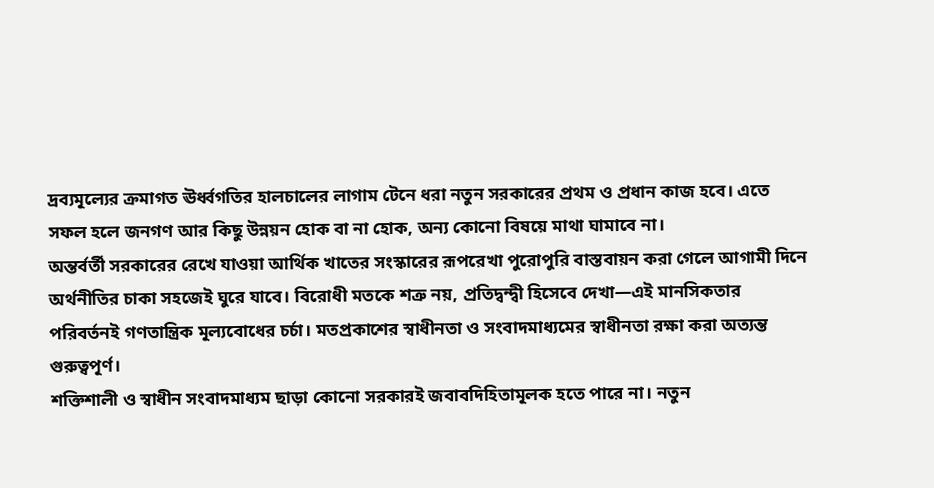দ্রব্যমূল্যের ক্রমাগত ঊর্ধ্বগতির হালচালের লাগাম টেনে ধরা নতুন সরকারের প্রথম ও প্রধান কাজ হবে। এতে সফল হলে জনগণ আর কিছু উন্নয়ন হোক বা না হোক, অন্য কোনো বিষয়ে মাথা ঘামাবে না।
অন্তর্বর্তী সরকারের রেখে যাওয়া আর্থিক খাতের সংস্কারের রূপরেখা পুরোপুরি বাস্তবায়ন করা গেলে আগামী দিনে অর্থনীতির চাকা সহজেই ঘুরে যাবে। বিরোধী মতকে শত্রু নয়, প্রতিদ্বন্দ্বী হিসেবে দেখা—এই মানসিকতার পরিবর্তনই গণতান্ত্রিক মূল্যবোধের চর্চা। মতপ্রকাশের স্বাধীনতা ও সংবাদমাধ্যমের স্বাধীনতা রক্ষা করা অত্যন্ত গুরুত্বপূর্ণ।
শক্তিশালী ও স্বাধীন সংবাদমাধ্যম ছাড়া কোনো সরকারই জবাবদিহিতামূলক হতে পারে না। নতুন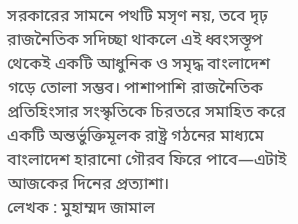সরকারের সামনে পথটি মসৃণ নয়, তবে দৃঢ় রাজনৈতিক সদিচ্ছা থাকলে এই ধ্বংসস্তূপ থেকেই একটি আধুনিক ও সমৃদ্ধ বাংলাদেশ গড়ে তোলা সম্ভব। পাশাপাশি রাজনৈতিক প্রতিহিংসার সংস্কৃতিকে চিরতরে সমাহিত করে একটি অন্তর্ভুক্তিমূলক রাষ্ট্র গঠনের মাধ্যমে বাংলাদেশ হারানো গৌরব ফিরে পাবে—এটাই আজকের দিনের প্রত্যাশা।
লেখক : মুহাম্মদ জামাল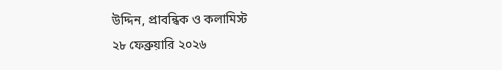উদ্দিন, প্রাবন্ধিক ও কলামিস্ট
২৮ ফেব্রুয়ারি ২০২৬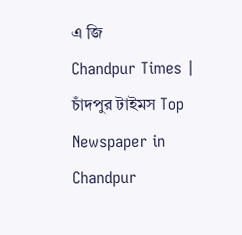এ জি
Chandpur Times | চাঁদপুর টাইমস Top Newspaper in Chandpur